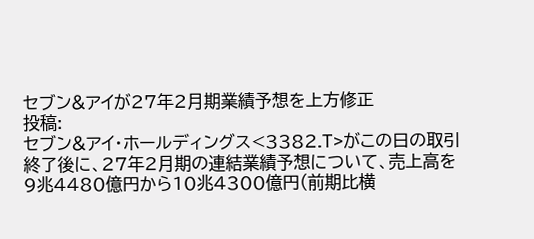セブン&アイが27年2月期業績予想を上方修正
投稿:
セブン&アイ・ホールディングス<3382.T>がこの日の取引終了後に、27年2月期の連結業績予想について、売上高を9兆4480億円から10兆4300億円(前期比横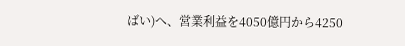ばい)へ、営業利益を4050億円から4250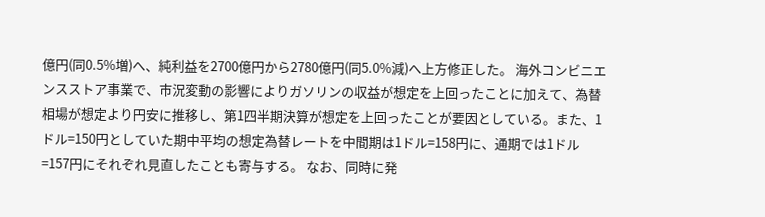億円(同0.5%増)へ、純利益を2700億円から2780億円(同5.0%減)へ上方修正した。 海外コンビニエンスストア事業で、市況変動の影響によりガソリンの収益が想定を上回ったことに加えて、為替相場が想定より円安に推移し、第1四半期決算が想定を上回ったことが要因としている。また、1ドル=150円としていた期中平均の想定為替レートを中間期は1ドル=158円に、通期では1ドル=157円にそれぞれ見直したことも寄与する。 なお、同時に発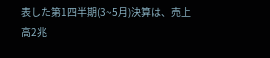表した第1四半期(3~5月)決算は、売上高2兆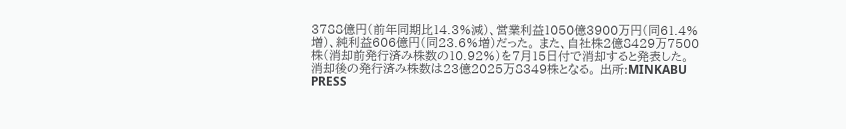3788億円(前年同期比14.3%減)、営業利益1050億3900万円(同61.4%増)、純利益606億円(同23.6%増)だった。 また、自社株2億8429万7500株(消却前発行済み株数の10.92%)を7月15日付で消却すると発表した。消却後の発行済み株数は23億2025万8349株となる。 出所:MINKABU PRESS